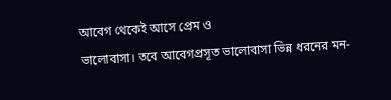আবেগ থেকেই আসে প্রেম ও
ভালোবাসা। তবে আবেগপ্রসূত ভালোবাসা ভিন্ন ধরনের মন-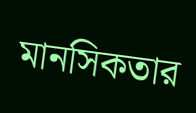মানসিকতার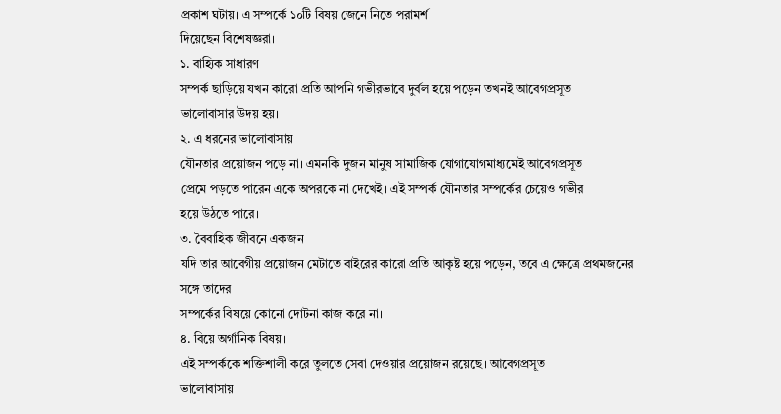প্রকাশ ঘটায়। এ সম্পর্কে ১০টি বিষয় জেনে নিতে পরামর্শ
দিয়েছেন বিশেষজ্ঞরা।
১. বাহ্যিক সাধারণ
সম্পর্ক ছাড়িয়ে যখন কারো প্রতি আপনি গভীরভাবে দুর্বল হয়ে পড়েন তখনই আবেগপ্রসূত
ভালোবাসার উদয় হয়।
২. এ ধরনের ভালোবাসায়
যৌনতার প্রয়োজন পড়ে না। এমনকি দুজন মানুষ সামাজিক যোগাযোগমাধ্যমেই আবেগপ্রসূত
প্রেমে পড়তে পারেন একে অপরকে না দেখেই। এই সম্পর্ক যৌনতার সম্পর্কের চেয়েও গভীর
হয়ে উঠতে পারে।
৩. বৈবাহিক জীবনে একজন
যদি তার আবেগীয় প্রয়োজন মেটাতে বাইরের কারো প্রতি আকৃষ্ট হয়ে পড়েন, তবে এ ক্ষেত্রে প্রথমজনের সঙ্গে তাদের
সম্পর্কের বিষয়ে কোনো দোটনা কাজ করে না।
৪. বিয়ে অর্গানিক বিষয়।
এই সম্পর্ককে শক্তিশালী করে তুলতে সেবা দেওয়ার প্রয়োজন রয়েছে। আবেগপ্রসূত
ভালোবাসায়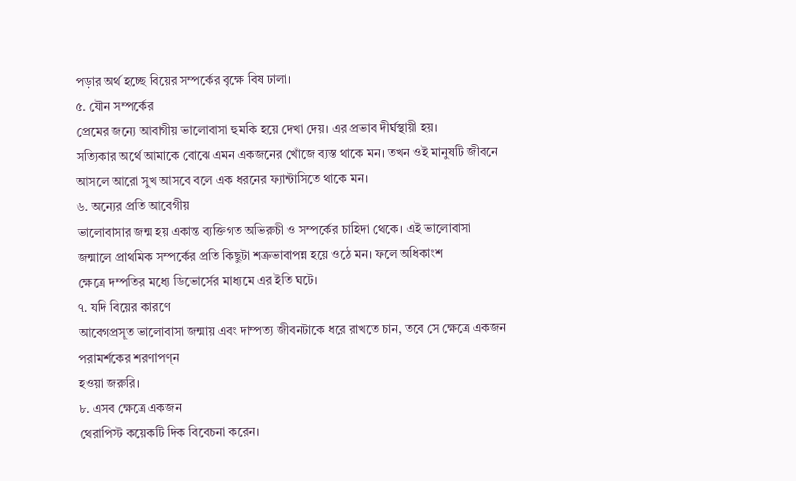পড়ার অর্থ হচ্ছে বিয়ের সম্পর্কের বৃক্ষে বিষ ঢালা।
৫. যৌন সম্পর্কের
প্রেমের জন্যে আবাগীয় ভালোবাসা হুমকি হয়ে দেখা দেয়। এর প্রভাব দীর্ঘস্থায়ী হয়।
সত্যিকার অর্থে আমাকে বোঝে এমন একজনের খোঁজে ব্যস্ত থাকে মন। তখন ওই মানুষটি জীবনে
আসলে আরো সুখ আসবে বলে এক ধরনের ফ্যান্টাসিতে থাকে মন।
৬. অন্যের প্রতি আবেগীয়
ভালোবাসার জন্ম হয় একান্ত ব্যক্তিগত অভিরুচী ও সম্পর্কের চাহিদা থেকে। এই ভালোবাসা
জন্মালে প্রাথমিক সম্পর্কের প্রতি কিছুটা শত্রুভাবাপন্ন হয়ে ওঠে মন। ফলে অধিকাংশ
ক্ষেত্রে দম্পতির মধ্যে ডিভোর্সের মাধ্যমে এর ইতি ঘটে।
৭. যদি বিয়ের কারণে
আবেগপ্রসূত ভালোবাসা জন্মায় এবং দাম্পত্য জীবনটাকে ধরে রাখতে চান, তবে সে ক্ষেত্রে একজন পরামর্শকের শরণাপণ্ন
হওয়া জরুরি।
৮. এসব ক্ষেত্রে একজন
থেরাপিস্ট কয়েকটি দিক বিবেচনা করেন।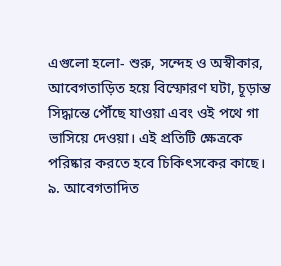এগুলো হলো- শুরু, সন্দেহ ও অস্বীকার, আবেগতাড়িত হয়ে বিস্ফোরণ ঘটা, চূড়ান্ত সিদ্ধান্তে পৌঁছে যাওয়া এবং ওই পথে গা
ভাসিয়ে দেওয়া। এই প্রতিটি ক্ষেত্রকে পরিষ্কার করতে হবে চিকিৎসকের কাছে।
৯. আবেগতাদিত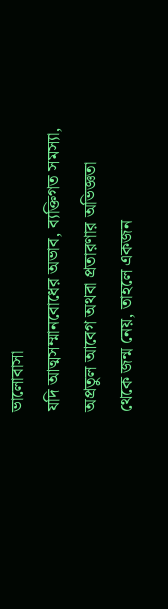ভালোবাসা
যদি আত্মসম্মানবোধের অভাব, ব্যক্তিগত সমস্যা,
অপ্রতুল আবেগ অথবা প্রতারণার অভিজ্ঞতা থেকে জন্ম নেয়, তাহলে একজন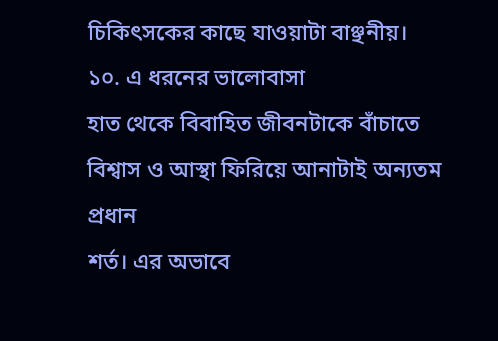চিকিৎসকের কাছে যাওয়াটা বাঞ্ছনীয়।
১০. এ ধরনের ভালোবাসা
হাত থেকে বিবাহিত জীবনটাকে বাঁচাতে বিশ্বাস ও আস্থা ফিরিয়ে আনাটাই অন্যতম প্রধান
শর্ত। এর অভাবে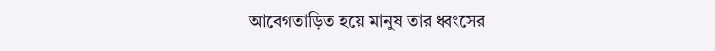আবেগতাড়িত হয়ে মানুষ তার ধ্বংসের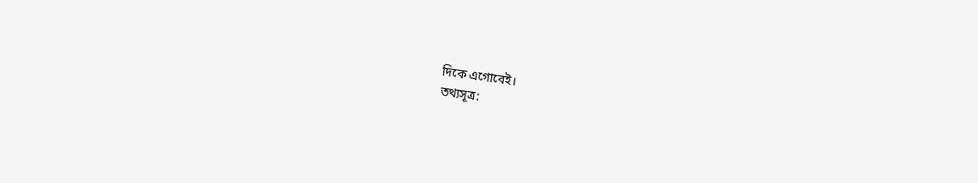দিকে এগোবেই।
তথ্যসূত্র: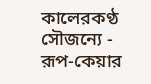কালেরকণ্ঠ
সৌজন্যে - রূপ-কেয়ার